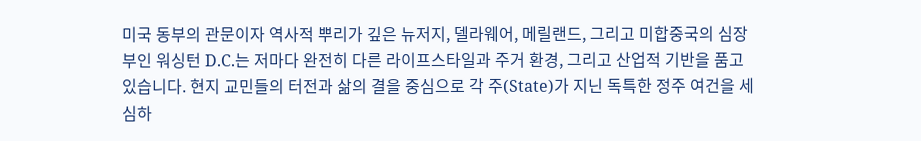미국 동부의 관문이자 역사적 뿌리가 깊은 뉴저지, 델라웨어, 메릴랜드, 그리고 미합중국의 심장부인 워싱턴 D.C.는 저마다 완전히 다른 라이프스타일과 주거 환경, 그리고 산업적 기반을 품고 있습니다. 현지 교민들의 터전과 삶의 결을 중심으로 각 주(State)가 지닌 독특한 정주 여건을 세심하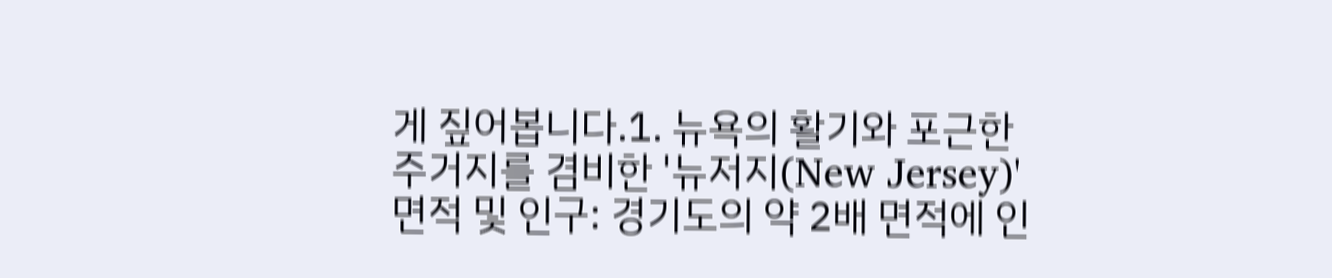게 짚어봅니다.1. 뉴욕의 활기와 포근한 주거지를 겸비한 '뉴저지(New Jersey)'면적 및 인구: 경기도의 약 2배 면적에 인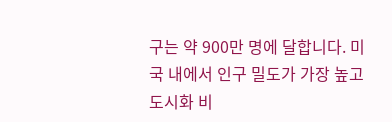구는 약 900만 명에 달합니다. 미국 내에서 인구 밀도가 가장 높고 도시화 비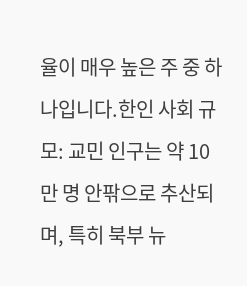율이 매우 높은 주 중 하나입니다.한인 사회 규모: 교민 인구는 약 10만 명 안팎으로 추산되며, 특히 북부 뉴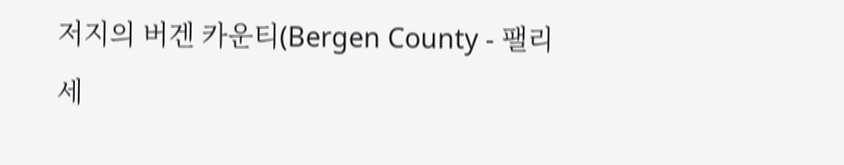저지의 버겐 카운티(Bergen County - 팰리세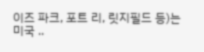이즈 파크, 포트 리, 릿지필드 등)는 미국 ..